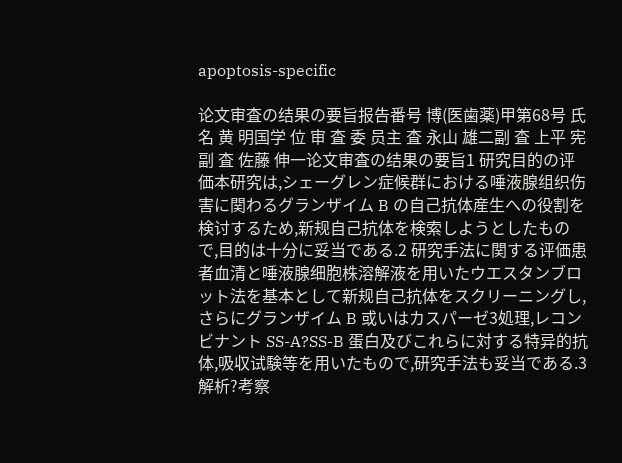apoptosis-specific

论文审査の结果の要旨报告番号 博(医歯薬)甲第68号 氏名 黄 明国学 位 审 査 委 员主 査 永山 雄二副 査 上平 宪副 査 佐藤 伸一论文审査の结果の要旨1 研究目的の评価本研究は,シェーグレン症候群における唾液腺组织伤害に関わるグランザイム B の自己抗体産生への役割を検讨するため,新规自己抗体を検索しようとしたもので,目的は十分に妥当である.2 研究手法に関する评価患者血清と唾液腺细胞株溶解液を用いたウエスタンブロット法を基本として新规自己抗体をスクリーニングし,さらにグランザイム B 或いはカスパーゼ3処理,レコンビナント SS-A?SS-B 蛋白及びこれらに対する特异的抗体,吸収试験等を用いたもので,研究手法も妥当である.3 解析?考察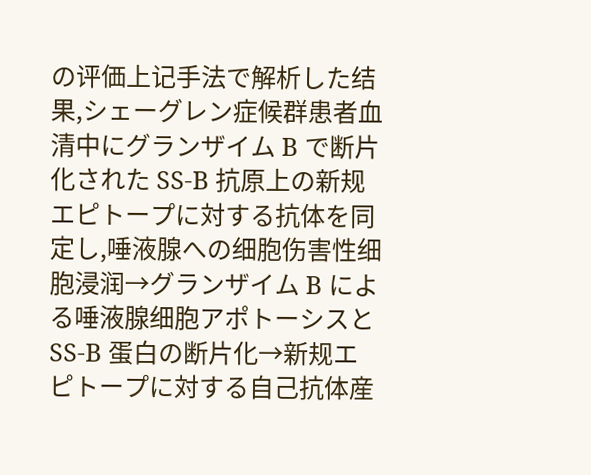の评価上记手法で解析した结果,シェーグレン症候群患者血清中にグランザイム B で断片化された SS-B 抗原上の新规エピトープに対する抗体を同定し,唾液腺への细胞伤害性细胞浸润→グランザイム B による唾液腺细胞アポトーシスと SS-B 蛋白の断片化→新规エピトープに対する自己抗体産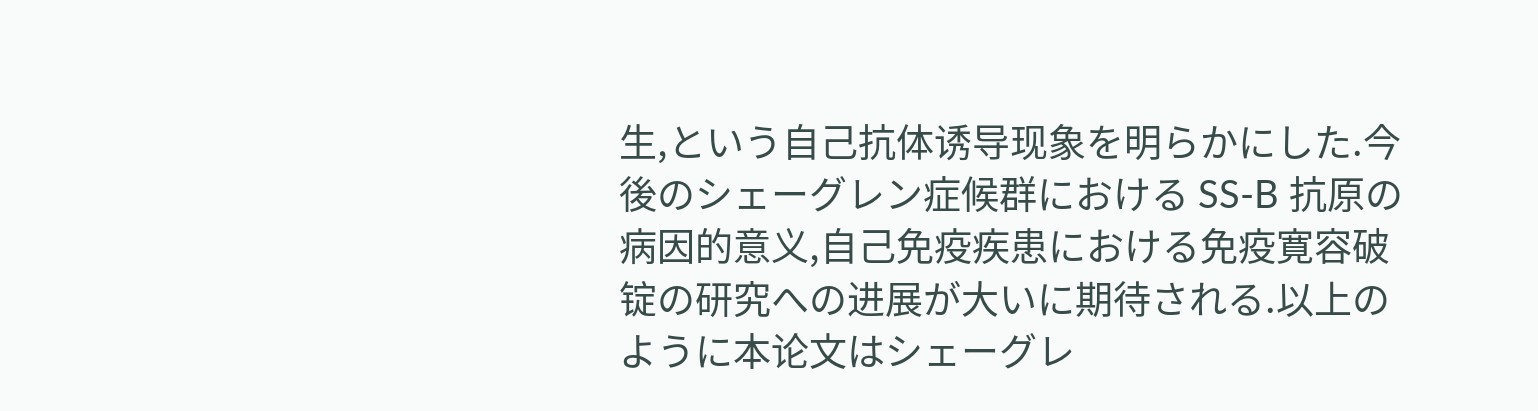生,という自己抗体诱导现象を明らかにした.今後のシェーグレン症候群における SS-B 抗原の病因的意义,自己免疫疾患における免疫寛容破锭の研究への进展が大いに期待される.以上のように本论文はシェーグレ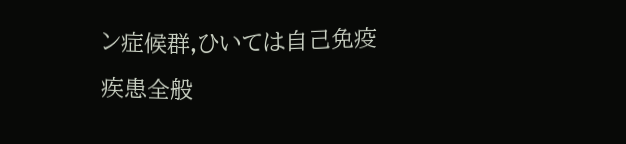ン症候群,ひいては自己免疫疾患全般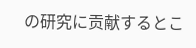の研究に贡献するとこ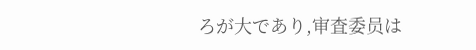ろが大であり,审査委员は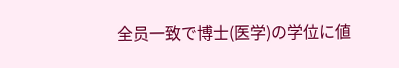全员一致で博士(医学)の学位に値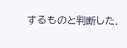するものと判断した.